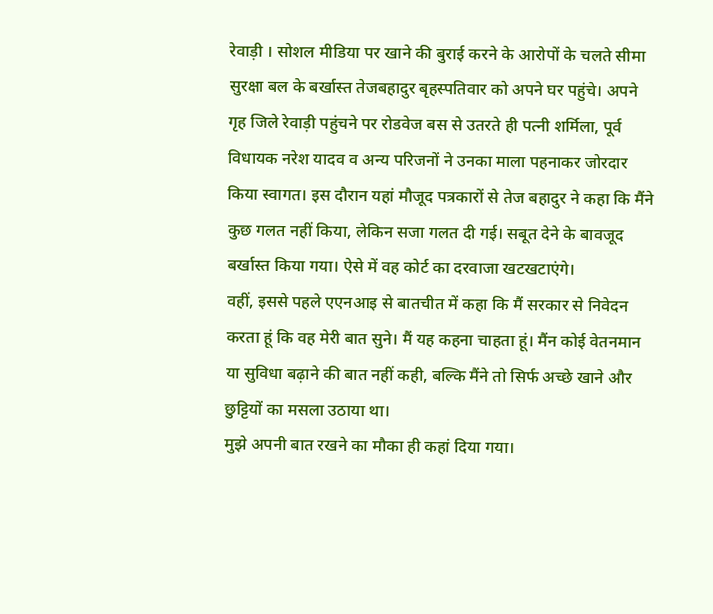रेवाड़ी । सोशल मीडिया पर खाने की बुराई करने के आरोपों के चलते सीमा सुरक्षा बल के बर्खास्त तेजबहादुर बृहस्पतिवार को अपने घर पहुंचे। अपने गृह जिले रेवाड़ी पहुंचने पर रोडवेज बस से उतरते ही पत्नी शर्मिला, पूर्व विधायक नरेश यादव व अन्य परिजनों ने उनका माला पहनाकर जोरदार किया स्वागत। इस दौरान यहां मौजूद पत्रकारों से तेज बहादुर ने कहा कि मैंने कुछ गलत नहीं किया, लेकिन सजा गलत दी गई। सबूत देने के बावजूद बर्खास्त किया गया। ऐसे में वह कोर्ट का दरवाजा खटखटाएंगे।
वहीं, इससे पहले एएनआइ से बातचीत में कहा कि मैं सरकार से निवेदन करता हूं कि वह मेरी बात सुने। मैं यह कहना चाहता हूं। मैंन कोई वेतनमान या सुविधा बढ़ाने की बात नहीं कही, बल्कि मैंने तो सिर्फ अच्छे खाने और छुट्टियों का मसला उठाया था।
मुझे अपनी बात रखने का मौका ही कहां दिया गया।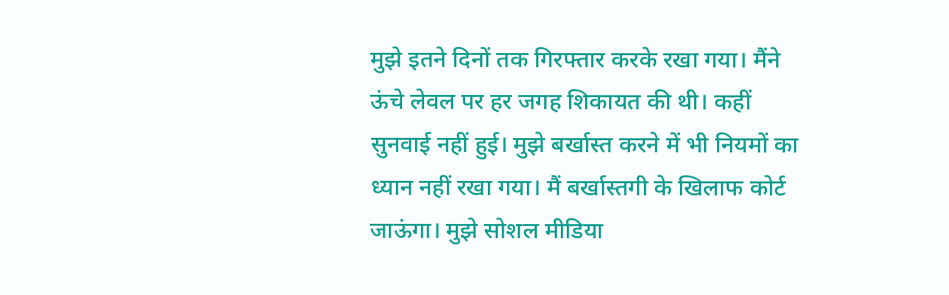मुझे इतने दिनों तक गिरफ्तार करके रखा गया। मैंने ऊंचे लेवल पर हर जगह शिकायत की थी। कहीं सुनवाई नहीं हुई। मुझे बर्खास्त करने में भी नियमों का ध्यान नहीं रखा गया। मैं बर्खास्तगी के खिलाफ कोर्ट जाऊंगा। मुझे सोशल मीडिया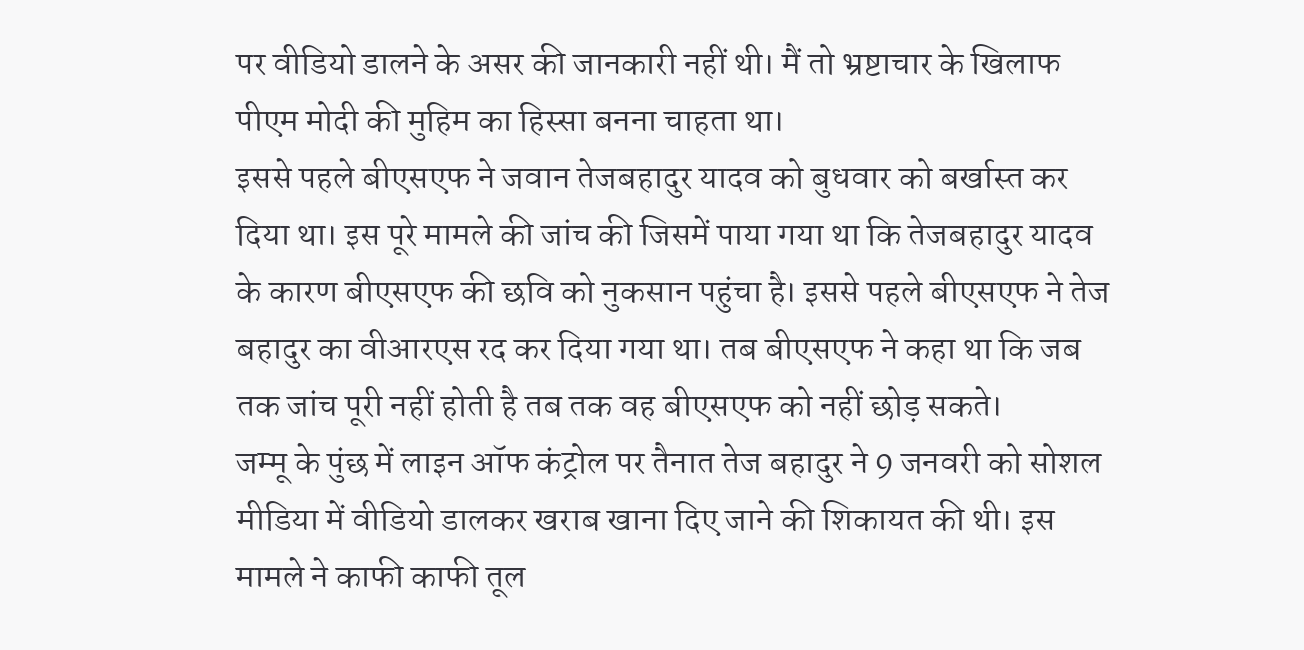पर वीडियो डालने के असर की जानकारी नहीं थी। मैं तो भ्रष्टाचार के खिलाफ पीएम मोदी की मुहिम का हिस्सा बनना चाहता था।
इससे पहले बीएसएफ ने जवान तेजबहादुर यादव को बुधवार को बर्खास्त कर दिया था। इस पूरे मामले की जांच की जिसमें पाया गया था कि तेजबहादुर यादव के कारण बीएसएफ की छवि को नुकसान पहुंचा है। इससे पहले बीएसएफ ने तेज बहादुर का वीआरएस रद कर दिया गया था। तब बीएसएफ ने कहा था कि जब तक जांच पूरी नहीं होती है तब तक वह बीएसएफ को नहीं छोड़ सकते।
जम्मू के पुंछ में लाइन ऑफ कंट्रोल पर तैनात तेज बहादुर ने 9 जनवरी को सोशल मीडिया में वीडियो डालकर खराब खाना दिए जाने की शिकायत की थी। इस मामले ने काफी काफी तूल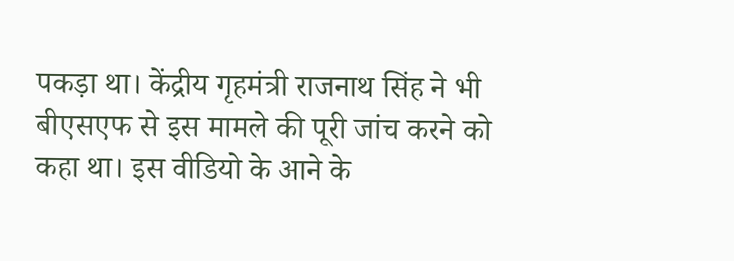पकड़ा था। केंद्रीय गृहमंत्री राजनाथ सिंह ने भी बीएसएफ से इस मामले की पूरी जांच करने को कहा था। इस वीडियो के आने के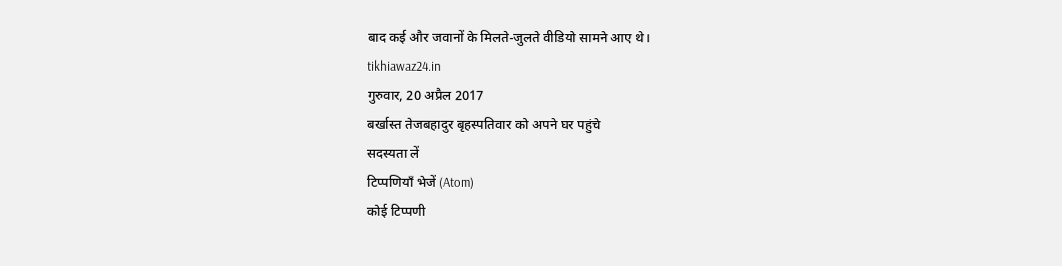बाद कई और जवानों के मिलते-जुलते वीडियो सामने आए थे।
tikhiawaz24.in
गुरुवार, 20 अप्रैल 2017
बर्खास्त तेजबहादुर बृहस्पतिवार को अपने घर पहुंचे
सदस्यता लें
टिप्पणियाँ भेजें (Atom)
कोई टिप्पणी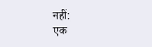नहीं:
एक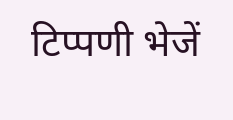टिप्पणी भेजें